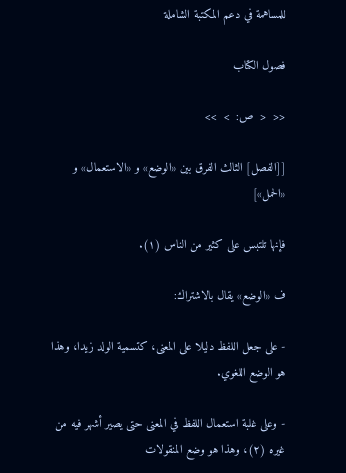للمساهمة في دعم المكتبة الشاملة

فصول الكتاب

<<  <  ص:  >  >>

[[الفصل] الثالث الفرق بين «الوضع» و «الاستعمال» و «الحمل»]

فإنها تلتبس على كثير من الناس (١).

ف «الوضع» يقال بالاشتراك:

- على جعل اللفظ دليلا على المعنى، كتسمية الولد زيدا، وهذا هو الوضع اللغوي.

- وعلى غلبة استعمال اللفظ في المعنى حتى يصير أشهر فيه من غيره (٢)، وهذا هو وضع المنقولات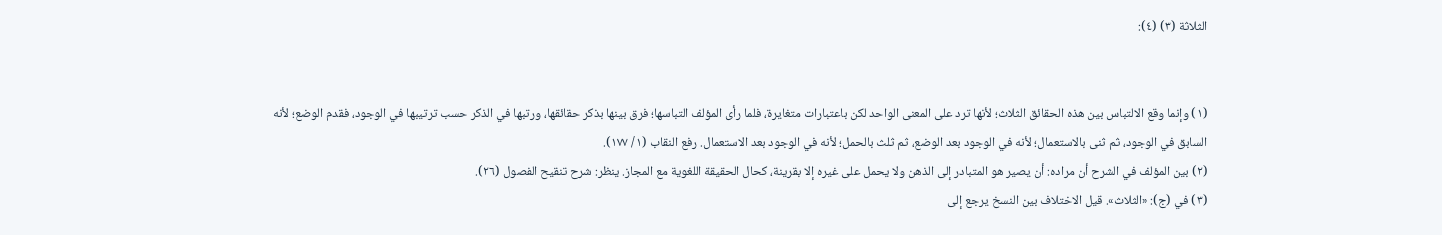الثلاثة (٣) (٤):


(١) وإنما وقع الالتباس بين هذه الحقائق الثلاث؛ لأنها ترد على المعنى الواحد لكن باعتبارات متغايرة، فلما رأى المؤلف التباسها؛ فرق بينها بذكر حقائقها، ورتبها في الذكر حسب ترتيبها في الوجود، فقدم الوضع؛ لأنه السابق في الوجود، ثم ثنى بالاستعمال؛ لأنه في الوجود بعد الوضع، ثم ثلث بالحمل؛ لأنه في الوجود بعد الاستعمال. رفع النقاب (١/ ١٧٧).
(٢) بين المؤلف في الشرح أن مراده: أن يصير هو المتبادر إلى الذهن ولا يحمل على غيره إلا بقرينة، كحال الحقيقة اللغوية مع المجاز. ينظر: شرح تنقيح الفصول (٢٦).
(٣) في (ج): «الثلاث». قيل الاختلاف بين النسخ يرجع إلى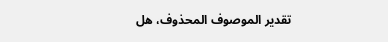تقدير الموصوف المحذوف، هل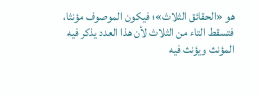هو «الحقائق الثلاث»؛ فيكون الموصوف مؤنثا، فتسقط التاء من الثلاث لأن هذا العدد يذكر فيه المؤنث ويؤنث فيه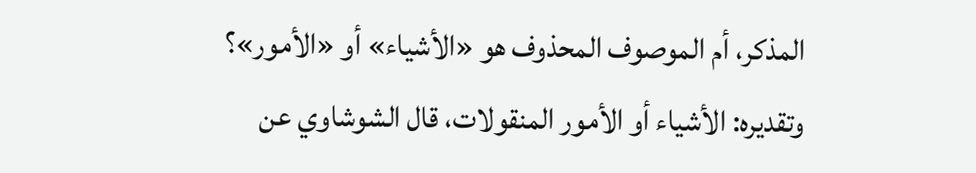المذكر، أم الموصوف المحذوف هو «الأشياء» أو «الأمور»؟ وتقديره: الأشياء أو الأمور المنقولات، قال الشوشاوي عن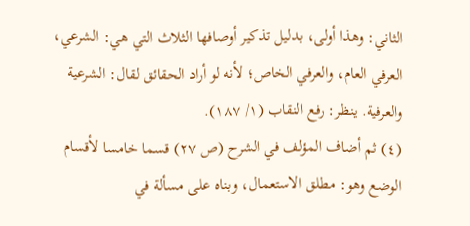الثاني: وهذا أولى، بدليل تذكير أوصافها الثلاث التي هي: الشرعي، العرفي العام، والعرفي الخاص؛ لأنه لو أراد الحقائق لقال: الشرعية والعرفية. ينظر: رفع النقاب (١/ ١٨٧).
(٤) ثم أضاف المؤلف في الشرح (ص ٢٧) قسما خامسا لأقسام الوضع وهو: مطلق الاستعمال، وبناه على مسألة في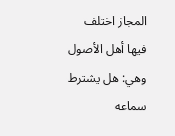المجاز اختلف فيها أهل الأصول وهي: هل يشترط سماعه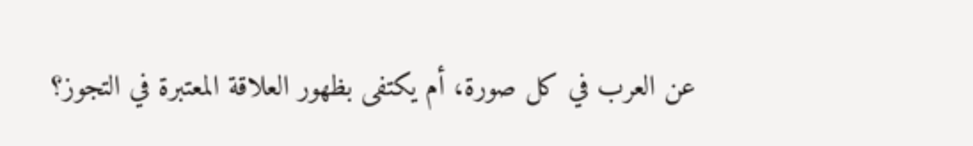عن العرب في كل صورة، أم يكتفى بظهور العلاقة المعتبرة في التجوز؟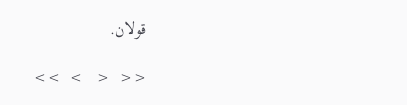قولان.

<<  <   >  >>